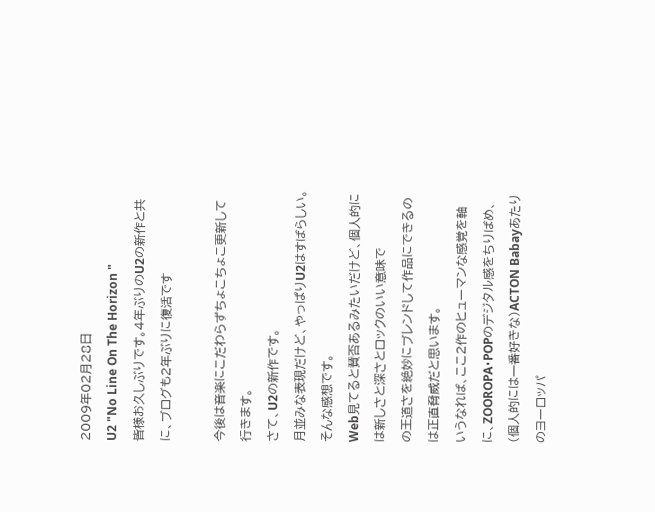2009年02月28日
U2 "No Line On The Horizon "
皆様お久しぶりです。4年ぶりのU2の新作と共に、ブログも2年ぶりに復活です

今後は音楽にこだわらずちょこちょこ更新して行きます。
さて、U2の新作です。
月並みな表現だけど、やっぱりU2はすばらしい。そんな感想です。
Web見てると賛否あるみたいだけど、個人的には新しさと深さとロックのいい意味で
の王道さを絶妙にブレンドして作品にできるのは正直脅威だと思います。
いうなれば、ここ2作のヒューマンな感覚を軸に、ZOOROPA・POPのデジタル感をちりばめ、(個人的には一番好きな)ACTON Babayあたりのヨーロッパ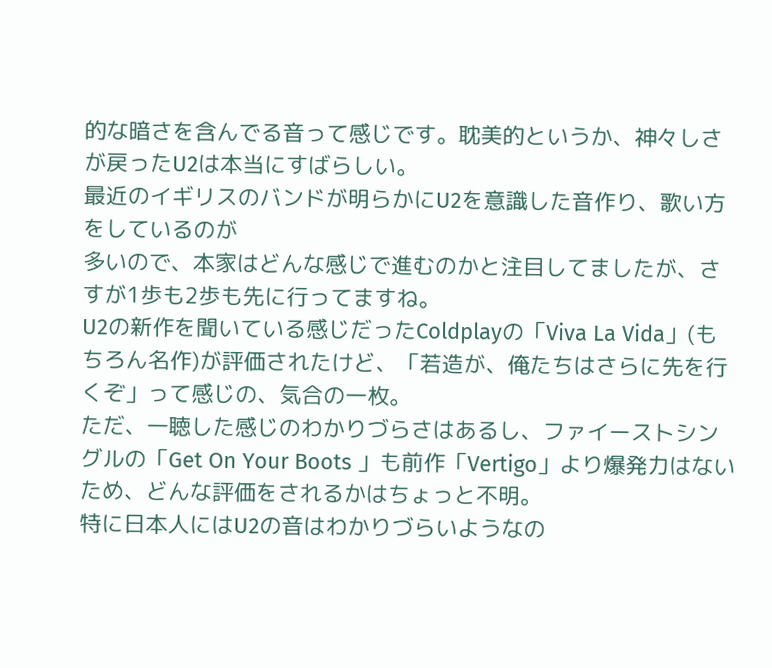的な暗さを含んでる音って感じです。耽美的というか、神々しさが戻ったU2は本当にすばらしい。
最近のイギリスのバンドが明らかにU2を意識した音作り、歌い方をしているのが
多いので、本家はどんな感じで進むのかと注目してましたが、さすが1歩も2歩も先に行ってますね。
U2の新作を聞いている感じだったColdplayの「Viva La Vida」(もちろん名作)が評価されたけど、「若造が、俺たちはさらに先を行くぞ」って感じの、気合の一枚。
ただ、一聴した感じのわかりづらさはあるし、ファイーストシングルの「Get On Your Boots 」も前作「Vertigo」より爆発力はないため、どんな評価をされるかはちょっと不明。
特に日本人にはU2の音はわかりづらいようなの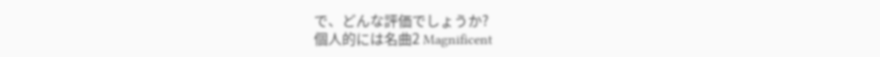で、どんな評価でしょうか?
個人的には名曲2 Magnificent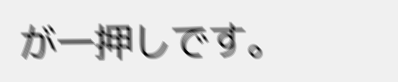が一押しです。